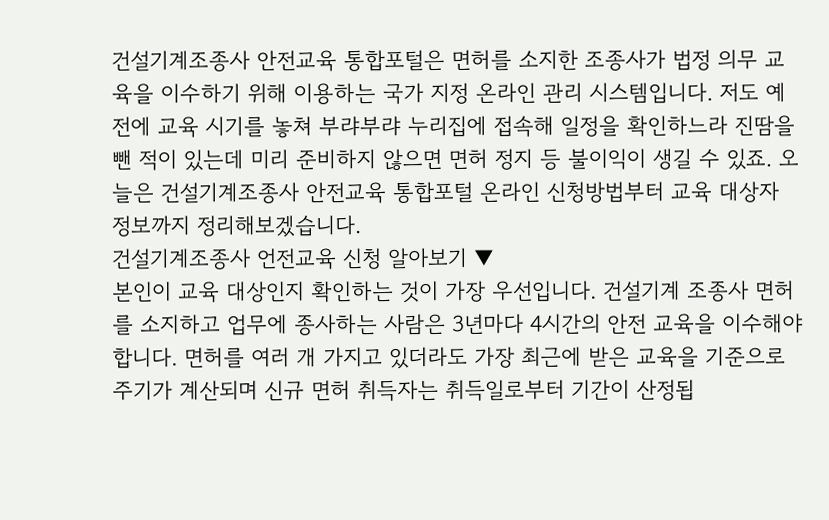건설기계조종사 안전교육 통합포털은 면허를 소지한 조종사가 법정 의무 교육을 이수하기 위해 이용하는 국가 지정 온라인 관리 시스템입니다. 저도 예전에 교육 시기를 놓쳐 부랴부랴 누리집에 접속해 일정을 확인하느라 진땀을 뺀 적이 있는데 미리 준비하지 않으면 면허 정지 등 불이익이 생길 수 있죠. 오늘은 건설기계조종사 안전교육 통합포털 온라인 신청방법부터 교육 대상자 정보까지 정리해보겠습니다.
건설기계조종사 언전교육 신청 알아보기 ▼
본인이 교육 대상인지 확인하는 것이 가장 우선입니다. 건설기계 조종사 면허를 소지하고 업무에 종사하는 사람은 3년마다 4시간의 안전 교육을 이수해야 합니다. 면허를 여러 개 가지고 있더라도 가장 최근에 받은 교육을 기준으로 주기가 계산되며 신규 면허 취득자는 취득일로부터 기간이 산정됩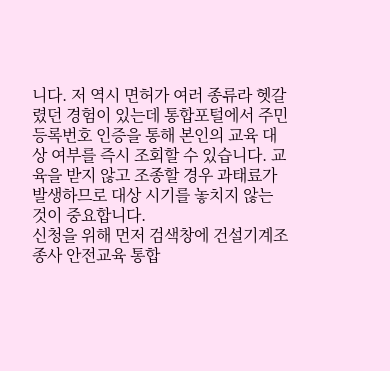니다. 저 역시 면허가 여러 종류라 헷갈렸던 경험이 있는데 통합포털에서 주민등록번호 인증을 통해 본인의 교육 대상 여부를 즉시 조회할 수 있습니다. 교육을 받지 않고 조종할 경우 과태료가 발생하므로 대상 시기를 놓치지 않는 것이 중요합니다.
신청을 위해 먼저 검색창에 건설기계조종사 안전교육 통합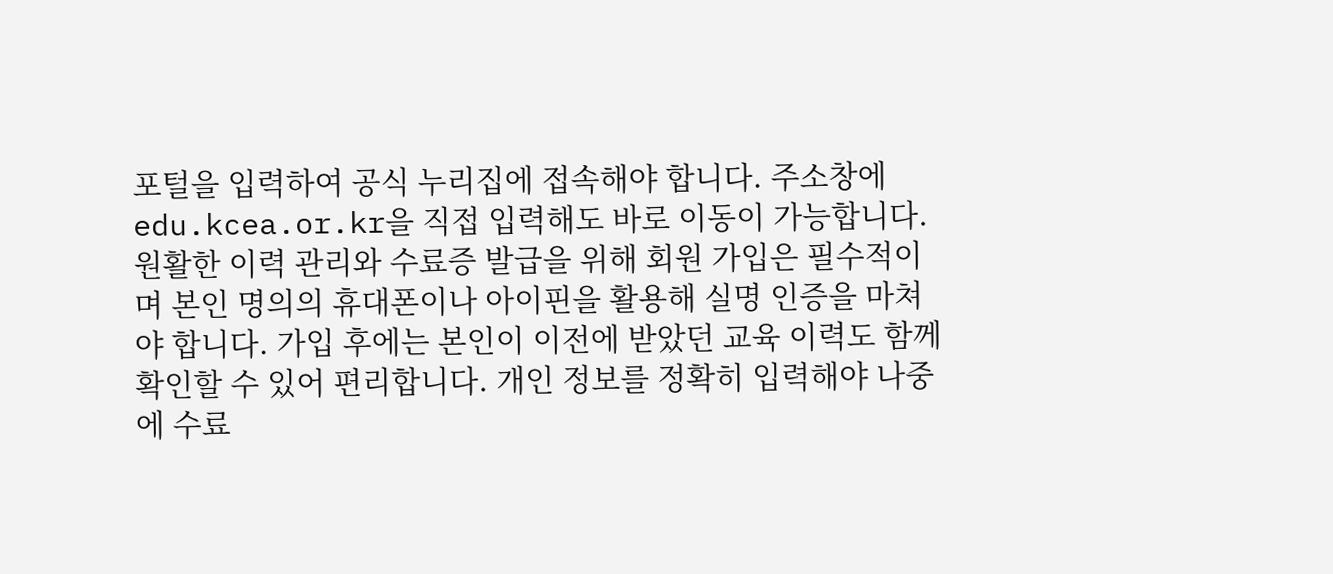포털을 입력하여 공식 누리집에 접속해야 합니다. 주소창에 edu.kcea.or.kr을 직접 입력해도 바로 이동이 가능합니다. 원활한 이력 관리와 수료증 발급을 위해 회원 가입은 필수적이며 본인 명의의 휴대폰이나 아이핀을 활용해 실명 인증을 마쳐야 합니다. 가입 후에는 본인이 이전에 받았던 교육 이력도 함께 확인할 수 있어 편리합니다. 개인 정보를 정확히 입력해야 나중에 수료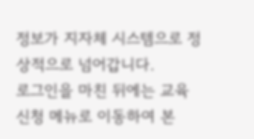정보가 지자체 시스템으로 정상적으로 넘어갑니다.
로그인을 마친 뒤에는 교육 신청 메뉴로 이동하여 본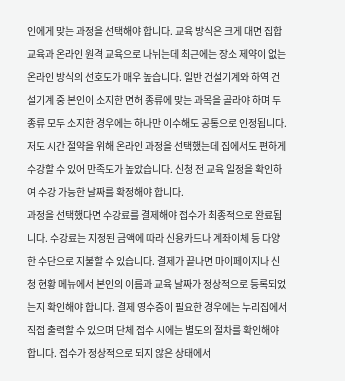인에게 맞는 과정을 선택해야 합니다. 교육 방식은 크게 대면 집합 교육과 온라인 원격 교육으로 나뉘는데 최근에는 장소 제약이 없는 온라인 방식의 선호도가 매우 높습니다. 일반 건설기계와 하역 건설기계 중 본인이 소지한 면허 종류에 맞는 과목을 골라야 하며 두 종류 모두 소지한 경우에는 하나만 이수해도 공통으로 인정됩니다. 저도 시간 절약을 위해 온라인 과정을 선택했는데 집에서도 편하게 수강할 수 있어 만족도가 높았습니다. 신청 전 교육 일정을 확인하여 수강 가능한 날짜를 확정해야 합니다.
과정을 선택했다면 수강료를 결제해야 접수가 최종적으로 완료됩니다. 수강료는 지정된 금액에 따라 신용카드나 계좌이체 등 다양한 수단으로 지불할 수 있습니다. 결제가 끝나면 마이페이지나 신청 현황 메뉴에서 본인의 이름과 교육 날짜가 정상적으로 등록되었는지 확인해야 합니다. 결제 영수증이 필요한 경우에는 누리집에서 직접 출력할 수 있으며 단체 접수 시에는 별도의 절차를 확인해야 합니다. 접수가 정상적으로 되지 않은 상태에서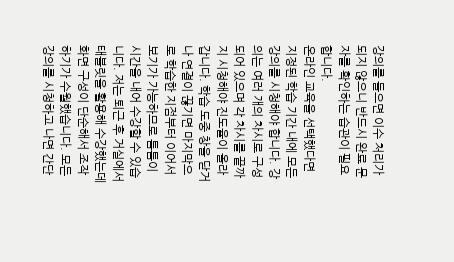강의를 들으면 이수 처리가 되지 않으니 반드시 완료 문자를 확인하는 습관이 필요합니다.
온라인 교육을 선택했다면 지정된 학습 기간 내에 모든 강의를 시청해야 합니다. 강의는 여러 개의 차시로 구성되어 있으며 각 차시를 끝까지 시청해야 진도율이 올라갑니다. 학습 도중 창을 닫거나 연결이 끊기면 마지막으로 학습한 지점부터 이어서 보기가 가능하므로 틈틈이 시간을 내어 수강할 수 있습니다. 저는 퇴근 후 거실에서 태블릿을 활용해 수강했는데 화면 구성이 단순해서 조작하기가 수월했습니다. 모든 강의를 시청하고 나면 간단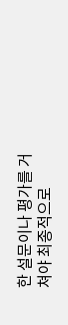한 설문이나 평가를 거쳐야 최종적으로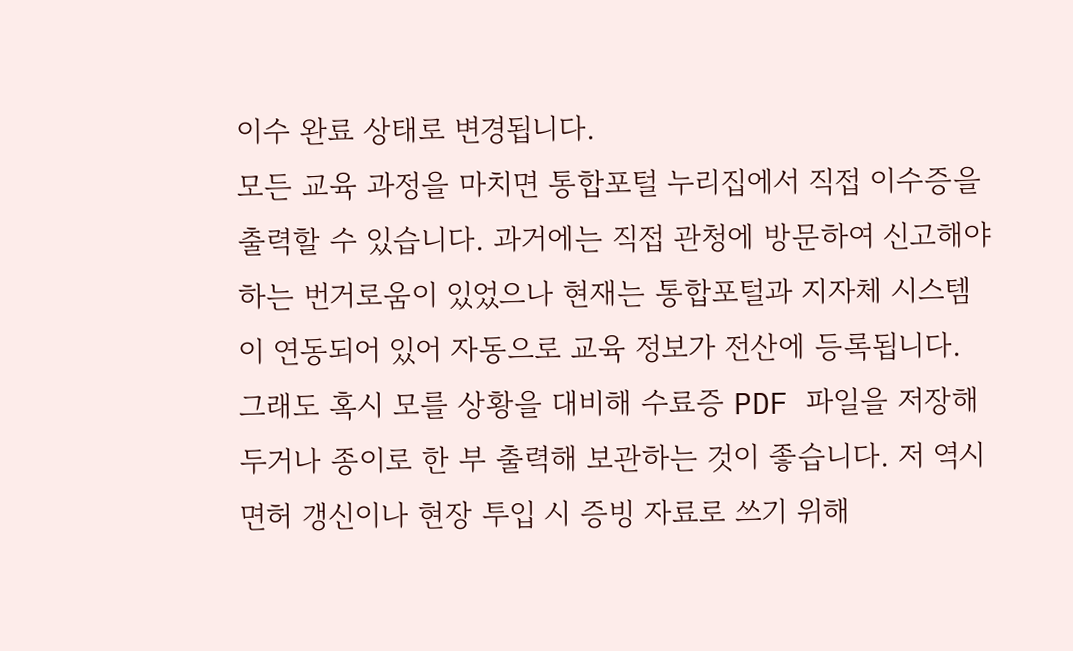이수 완료 상태로 변경됩니다.
모든 교육 과정을 마치면 통합포털 누리집에서 직접 이수증을 출력할 수 있습니다. 과거에는 직접 관청에 방문하여 신고해야 하는 번거로움이 있었으나 현재는 통합포털과 지자체 시스템이 연동되어 있어 자동으로 교육 정보가 전산에 등록됩니다. 그래도 혹시 모를 상황을 대비해 수료증 PDF 파일을 저장해두거나 종이로 한 부 출력해 보관하는 것이 좋습니다. 저 역시 면허 갱신이나 현장 투입 시 증빙 자료로 쓰기 위해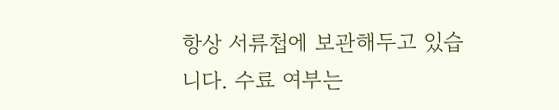항상 서류첩에 보관해두고 있습니다. 수료 여부는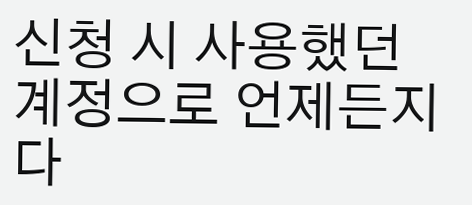신청 시 사용했던 계정으로 언제든지 다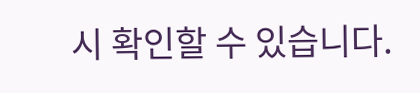시 확인할 수 있습니다.